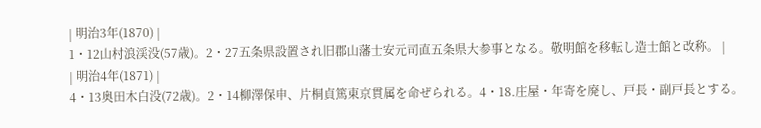| 明治3年(1870) |
1・12山村浪渓没(57歳)。2・27五条県設置され旧郡山藩士安元司直五条県大参事となる。敬明館を移転し造士館と改称。 |
| 明治4年(1871) |
4・13奥田木白没(72歳)。2・14柳澤保申、片桐貞篤東京貫属を命ぜられる。4・18.庄屋・年寄を廃し、戸長・副戸長とする。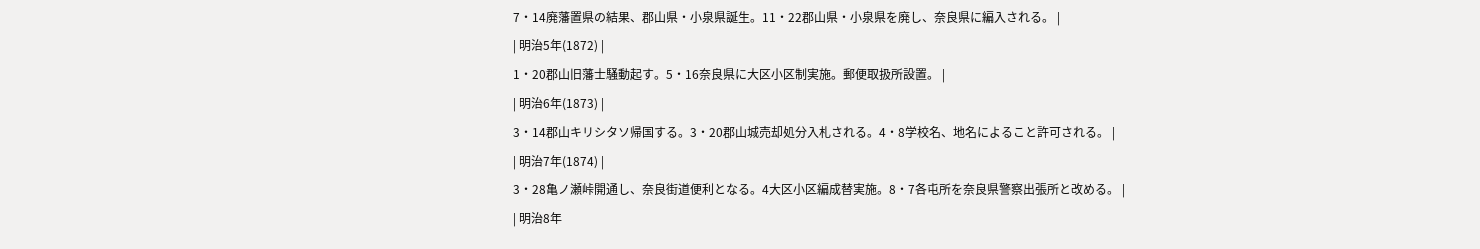7・14廃藩置県の結果、郡山県・小泉県誕生。11・22郡山県・小泉県を廃し、奈良県に編入される。 |
| 明治5年(1872) |
1・20郡山旧藩士騒動起す。5・16奈良県に大区小区制実施。郵便取扱所設置。 |
| 明治6年(1873) |
3・14郡山キリシタソ帰国する。3・20郡山城売却処分入札される。4・8学校名、地名によること許可される。 |
| 明治7年(1874) |
3・28亀ノ瀬峠開通し、奈良街道便利となる。4大区小区編成替実施。8・7各屯所を奈良県警察出張所と改める。 |
| 明治8年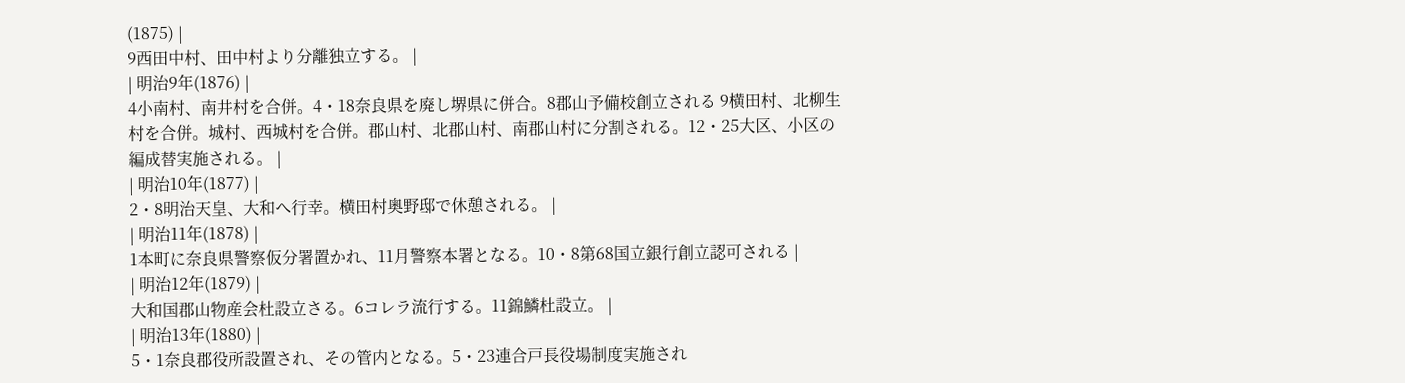(1875) |
9西田中村、田中村より分離独立する。 |
| 明治9年(1876) |
4小南村、南井村を合併。4・18奈良県を廃し堺県に併合。8郡山予備校創立される 9横田村、北柳生村を合併。城村、西城村を合併。郡山村、北郡山村、南郡山村に分割される。12・25大区、小区の編成替実施される。 |
| 明治10年(1877) |
2・8明治天皇、大和へ行幸。横田村奥野邸で休憩される。 |
| 明治11年(1878) |
1本町に奈良県警察仮分署置かれ、11月警察本署となる。10・8第68国立銀行創立認可される |
| 明治12年(1879) |
大和国郡山物産会杜設立さる。6コレラ流行する。11錦鱗杜設立。 |
| 明治13年(1880) |
5・1奈良郡役所設置され、その管内となる。5・23連合戸長役場制度実施され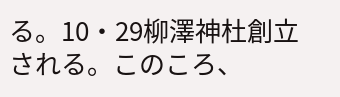る。10・29柳澤神杜創立される。このころ、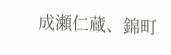成瀬仁蔵、錦町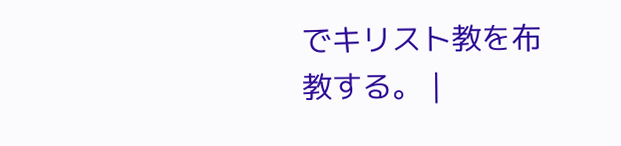でキリスト教を布教する。 |